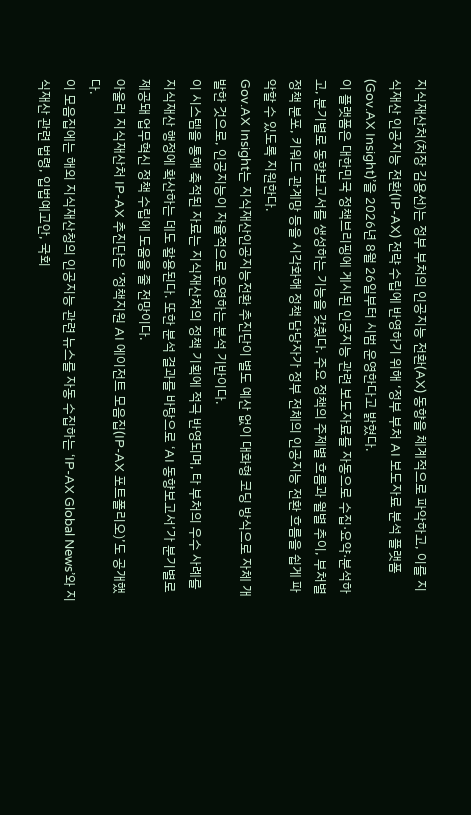지식재산처(처장 김용선)는 정부 부처의 인공지능 전환(AX) 동향을 체계적으로 파악하고, 이를 지식재산 인공지능 전환(IP-AX) 전략 수립에 반영하기 위해 ‘정부 부처 AI 보도자료 분석 플랫폼(Gov.AX Insight)’을 2026년 8월 26일부터 시범 운영한다고 밝혔다.
이 플랫폼은 대한민국 정책브리핑에 게시된 인공지능 관련 보도자료를 자동으로 수집·요약·분석하고, 분기별로 동향보고서를 생성하는 기능을 갖췄다. 주요 정책의 주제별 흐름과 월별 추이, 부처별 정책 분포, 키워드 관계망 등을 시각화해 정책 담당자가 정부 전체의 인공지능 전환 흐름을 쉽게 파악할 수 있도록 지원한다.
Gov.AX Insight는 지식재산인공지능전환 추진단이 별도 예산 없이 대화형 코딩 방식으로 자체 개발한 것으로, 인공지능이 자율적으로 운영하는 분석 기반이다.
이 시스템을 통해 축적된 자료는 지식재산처의 정책 기획에 적극 반영되며, 타 부처의 우수 사례를 지식재산 행정에 확산하는 데도 활용된다. 또한 분석 결과를 바탕으로 ‘AI 동향보고서’가 분기별로 제공돼 업무혁신 정책 수립에 도움을 줄 전망이다.
아울러 지식재산처 IP-AX 추진단은 ‘정책지원 AI 에이전트 모음집(IP-AX 포트폴리오)’도 공개했다.
이 모음집에는 해외 지식재산청의 인공지능 관련 뉴스를 자동 수집하는 ‘IP-AX Global News’와 지식재산 관련 법령, 입법예고안, 국회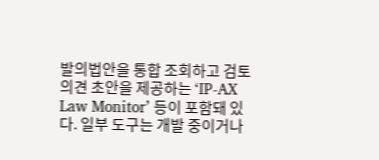발의법안을 통합 조회하고 검토의견 초안을 제공하는 ‘IP-AX Law Monitor’ 등이 포함돼 있다. 일부 도구는 개발 중이거나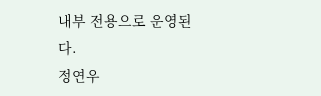내부 전용으로 운영된다.
정연우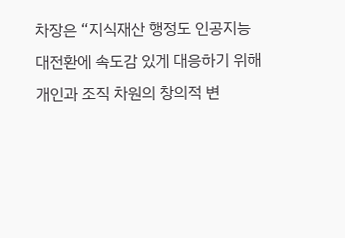차장은 “지식재산 행정도 인공지능 대전환에 속도감 있게 대응하기 위해 개인과 조직 차원의 창의적 변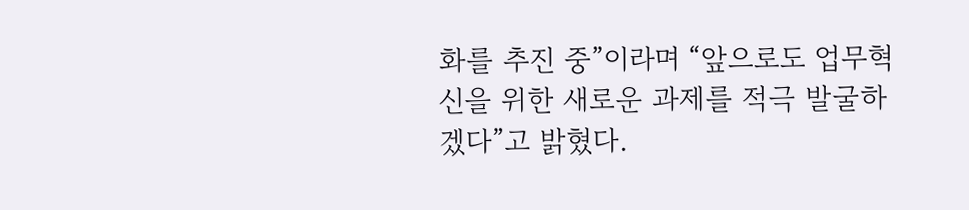화를 추진 중”이라며 “앞으로도 업무혁신을 위한 새로운 과제를 적극 발굴하겠다”고 밝혔다.